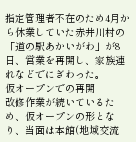指定管理者不在のため4月から休業していた赤井川村の「道の駅あかいがわ」が8日、営業を再開し、家族連れなどでにぎわった。
仮オープンでの再開
改修作業が続いているため、仮オープンの形となり、当面は本館(地域交流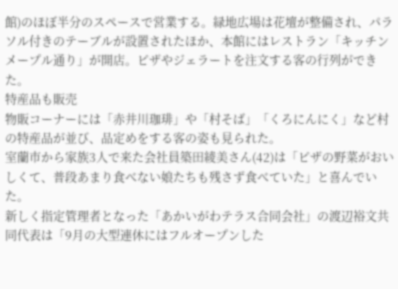館)のほぼ半分のスペースで営業する。緑地広場は花壇が整備され、パラソル付きのテーブルが設置されたほか、本館にはレストラン「キッチンメープル通り」が開店。ピザやジェラートを注文する客の行列ができた。
特産品も販売
物販コーナーには「赤井川珈琲」や「村そば」「くろにんにく」など村の特産品が並び、品定めをする客の姿も見られた。
室蘭市から家族3人で来た会社員築田綾美さん(42)は「ピザの野菜がおいしくて、普段あまり食べない娘たちも残さず食べていた」と喜んでいた。
新しく指定管理者となった「あかいがわテラス合同会社」の渡辺裕文共同代表は「9月の大型連休にはフルオープンした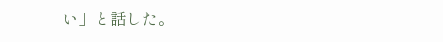い」と話した。